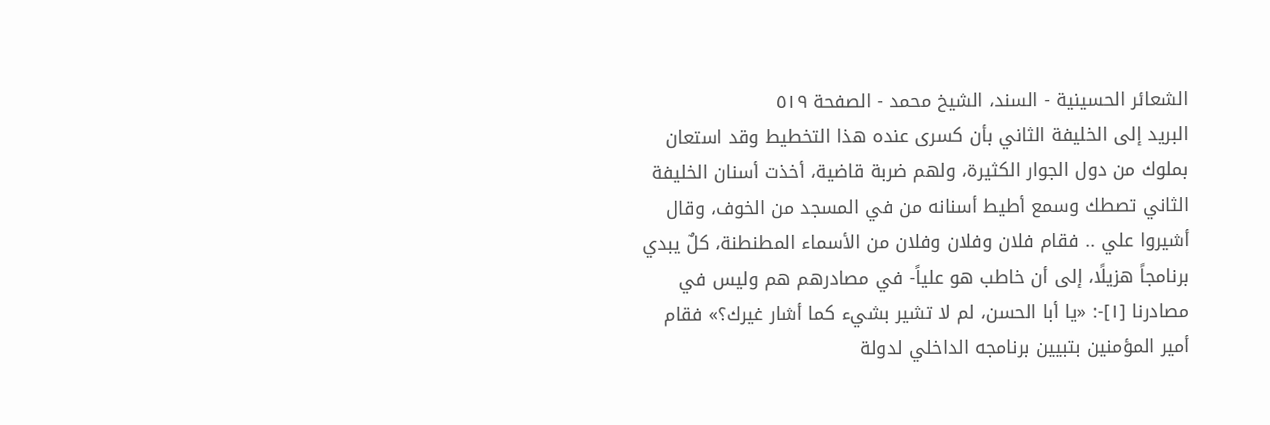الشعائر الحسينية - السند، الشيخ محمد - الصفحة ٥١٩
البريد إلى الخليفة الثاني بأن كسرى عنده هذا التخطيط وقد استعان بملوك من دول الجوار الكثيرة، ولهم ضربة قاضية، أخذت أسنان الخليفة الثاني تصطك وسمع أطيط أسنانه من في المسجد من الخوف، وقال أشيروا علي .. فقام فلان وفلان وفلان من الأسماء المطنطنة، كلٌ يبدي برنامجاً هزيلًا، إلى أن خاطب هو علياً- في مصادرهم هم وليس في مصادرنا [١]-: «يا أبا الحسن، لم لا تشير بشيء كما أشار غيرك؟» فقام أمير المؤمنين بتبيين برنامجه الداخلي لدولة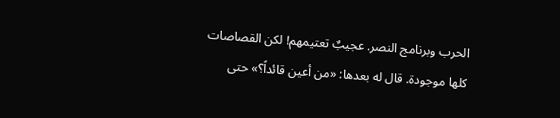الحرب وبرنامج النصر. عجيبٌ تعتيمهم! لكن القصاصات كلها موجودة. قال له بعدها: «من أعين قائداً؟» حتى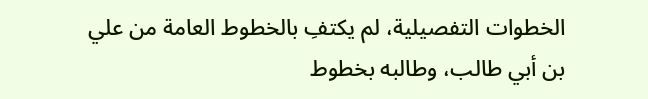الخطوات التفصيلية، لم يكتفِ بالخطوط العامة من علي بن أبي طالب، وطالبه بخطوط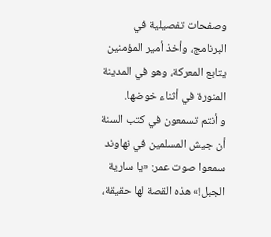وصفحات تفصيلية في البرنامج، وأخذ أمير المؤمنين يتابع المعركة، وهو في المدينة المنورة في أثناء خوضها.
و أنتم تسمعون في كتب السنة أن جيش المسلمين في نهاوند سمعوا صوت عمر: «يا سارية الجبل!» هذه القصة لها حقيقة،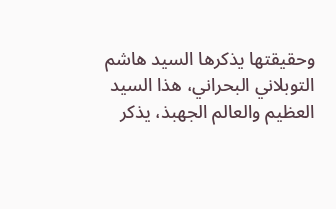وحقيقتها يذكرها السيد هاشم التوبلاني البحراني، هذا السيد العظيم والعالم الجهبذ، يذكر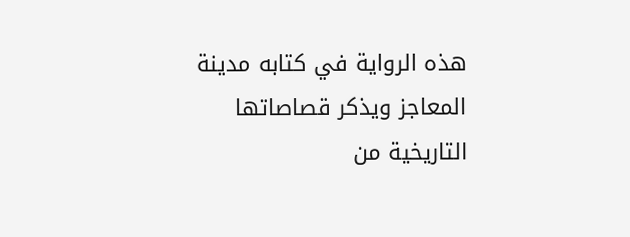هذه الرواية في كتابه مدينة المعاجز ويذكر قصاصاتها التاريخية من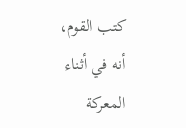كتب القوم، أنه في أثناء المعركة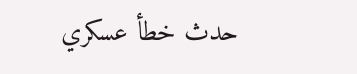حدث خطأ عسكري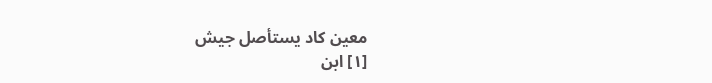معين كاد يستأصل جيش
[١] ابن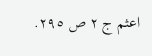اعثم ج ٢ ص ٢٩٥.